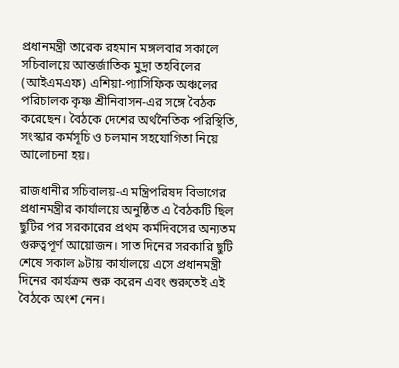প্রধানমন্ত্রী তারেক রহমান মঙ্গলবার সকালে সচিবালয়ে আন্তর্জাতিক মুদ্রা তহবিলের (আইএমএফ) এশিয়া-প্যাসিফিক অঞ্চলের পরিচালক কৃষ্ণ শ্রীনিবাসন-এর সঙ্গে বৈঠক করেছেন। বৈঠকে দেশের অর্থনৈতিক পরিস্থিতি, সংস্কার কর্মসূচি ও চলমান সহযোগিতা নিয়ে আলোচনা হয়।

রাজধানীর সচিবালয়-এ মন্ত্রিপরিষদ বিভাগের প্রধানমন্ত্রীর কার্যালয়ে অনুষ্ঠিত এ বৈঠকটি ছিল ছুটির পর সরকারের প্রথম কর্মদিবসের অন্যতম গুরুত্বপূর্ণ আয়োজন। সাত দিনের সরকারি ছুটি শেষে সকাল ৯টায় কার্যালয়ে এসে প্রধানমন্ত্রী দিনের কার্যক্রম শুরু করেন এবং শুরুতেই এই বৈঠকে অংশ নেন।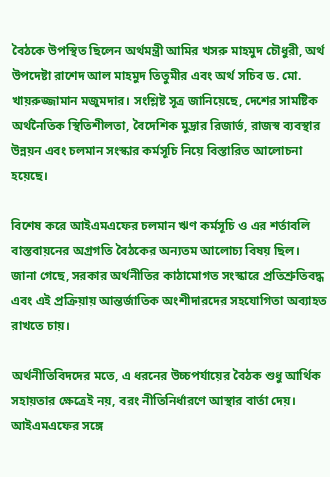বৈঠকে উপস্থিত ছিলেন অর্থমন্ত্রী আমির খসরু মাহমুদ চৌধুরী, অর্থ উপদেষ্টা রাশেদ আল মাহমুদ তিতুমীর এবং অর্থ সচিব ড. মো. খায়রুজ্জামান মজুমদার। সংশ্লিষ্ট সূত্র জানিয়েছে, দেশের সামষ্টিক অর্থনৈতিক স্থিতিশীলতা, বৈদেশিক মুদ্রার রিজার্ভ, রাজস্ব ব্যবস্থার উন্নয়ন এবং চলমান সংস্কার কর্মসূচি নিয়ে বিস্তারিত আলোচনা হয়েছে।

বিশেষ করে আইএমএফের চলমান ঋণ কর্মসূচি ও এর শর্তাবলি বাস্তবায়নের অগ্রগতি বৈঠকের অন্যতম আলোচ্য বিষয় ছিল। জানা গেছে, সরকার অর্থনীতির কাঠামোগত সংস্কারে প্রতিশ্রুতিবদ্ধ এবং এই প্রক্রিয়ায় আন্তর্জাতিক অংশীদারদের সহযোগিতা অব্যাহত রাখতে চায়।

অর্থনীতিবিদদের মতে, এ ধরনের উচ্চপর্যায়ের বৈঠক শুধু আর্থিক সহায়তার ক্ষেত্রেই নয়, বরং নীতিনির্ধারণে আস্থার বার্তা দেয়। আইএমএফের সঙ্গে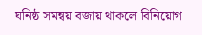ঘনিষ্ঠ সমন্বয় বজায় থাকলে বিনিয়োগ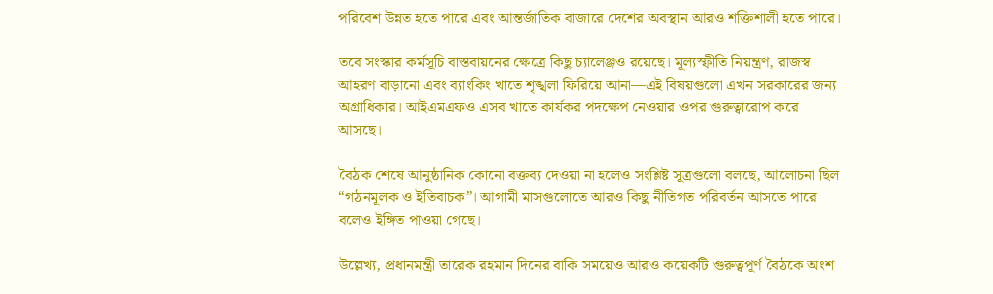পরিবেশ উন্নত হতে পারে এবং আন্তর্জাতিক বাজারে দেশের অবস্থান আরও শক্তিশালী হতে পারে।

তবে সংস্কার কর্মসূচি বাস্তবায়নের ক্ষেত্রে কিছু চ্যালেঞ্জও রয়েছে। মূল্যস্ফীতি নিয়ন্ত্রণ, রাজস্ব আহরণ বাড়ানো এবং ব্যাংকিং খাতে শৃঙ্খলা ফিরিয়ে আনা—এই বিষয়গুলো এখন সরকারের জন্য অগ্রাধিকার। আইএমএফও এসব খাতে কার্যকর পদক্ষেপ নেওয়ার ওপর গুরুত্বারোপ করে আসছে।

বৈঠক শেষে আনুষ্ঠানিক কোনো বক্তব্য দেওয়া না হলেও সংশ্লিষ্ট সূত্রগুলো বলছে, আলোচনা ছিল “গঠনমূলক ও ইতিবাচক”। আগামী মাসগুলোতে আরও কিছু নীতিগত পরিবর্তন আসতে পারে বলেও ইঙ্গিত পাওয়া গেছে।

উল্লেখ্য, প্রধানমন্ত্রী তারেক রহমান দিনের বাকি সময়েও আরও কয়েকটি গুরুত্বপূর্ণ বৈঠকে অংশ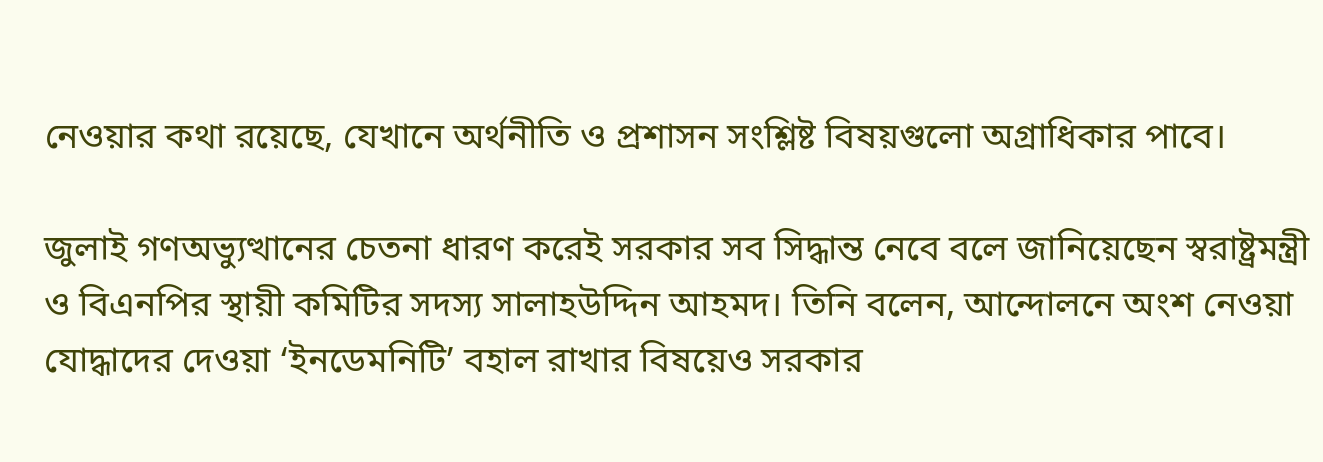নেওয়ার কথা রয়েছে, যেখানে অর্থনীতি ও প্রশাসন সংশ্লিষ্ট বিষয়গুলো অগ্রাধিকার পাবে।

জুলাই গণঅভ্যুত্থানের চেতনা ধারণ করেই সরকার সব সিদ্ধান্ত নেবে বলে জানিয়েছেন স্বরাষ্ট্রমন্ত্রী ও বিএনপির স্থায়ী কমিটির সদস্য সালাহউদ্দিন আহমদ। তিনি বলেন, আন্দোলনে অংশ নেওয়া যোদ্ধাদের দেওয়া ‘ইনডেমনিটি’ বহাল রাখার বিষয়েও সরকার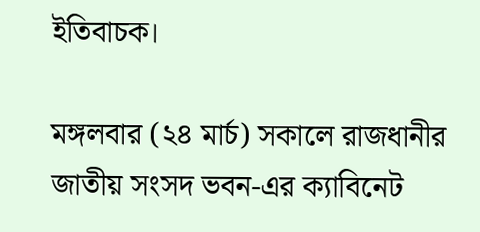ইতিবাচক।

মঙ্গলবার (২৪ মার্চ) সকালে রাজধানীর জাতীয় সংসদ ভবন-এর ক্যাবিনেট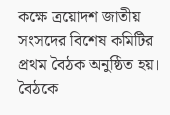কক্ষে ত্রয়োদশ জাতীয় সংসদের বিশেষ কমিটির প্রথম বৈঠক অনুষ্ঠিত হয়। বৈঠকে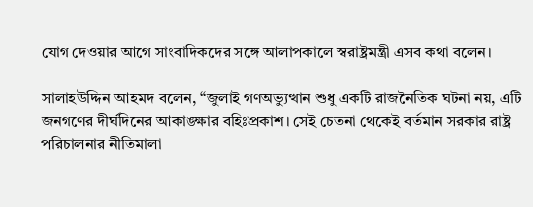যোগ দেওয়ার আগে সাংবাদিকদের সঙ্গে আলাপকালে স্বরাষ্ট্রমন্ত্রী এসব কথা বলেন।

সালাহউদ্দিন আহমদ বলেন, “জুলাই গণঅভ্যুত্থান শুধু একটি রাজনৈতিক ঘটনা নয়, এটি জনগণের দীর্ঘদিনের আকাঙ্ক্ষার বহিঃপ্রকাশ। সেই চেতনা থেকেই বর্তমান সরকার রাষ্ট্র পরিচালনার নীতিমালা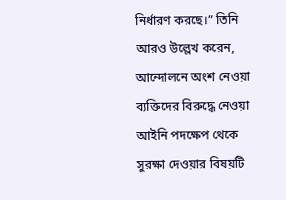নির্ধারণ করছে।” তিনি আরও উল্লেখ করেন, আন্দোলনে অংশ নেওয়া ব্যক্তিদের বিরুদ্ধে নেওয়া আইনি পদক্ষেপ থেকে সুরক্ষা দেওয়ার বিষয়টি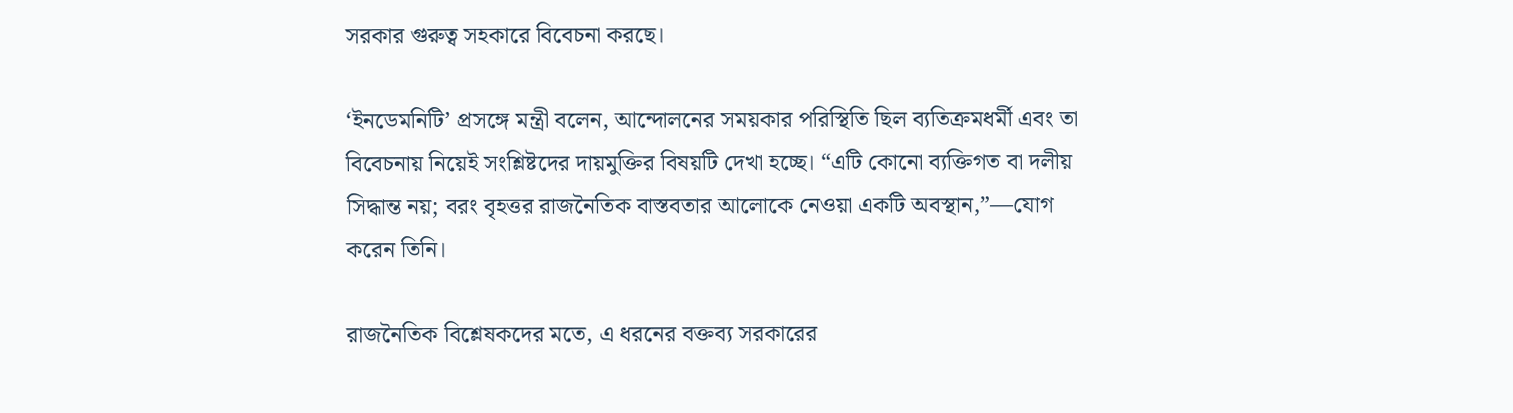সরকার গুরুত্ব সহকারে বিবেচনা করছে।

‘ইনডেমনিটি’ প্রসঙ্গে মন্ত্রী বলেন, আন্দোলনের সময়কার পরিস্থিতি ছিল ব্যতিক্রমধর্মী এবং তা বিবেচনায় নিয়েই সংশ্লিষ্টদের দায়মুক্তির বিষয়টি দেখা হচ্ছে। “এটি কোনো ব্যক্তিগত বা দলীয় সিদ্ধান্ত নয়; বরং বৃহত্তর রাজনৈতিক বাস্তবতার আলোকে নেওয়া একটি অবস্থান,”—যোগ করেন তিনি।

রাজনৈতিক বিশ্লেষকদের মতে, এ ধরনের বক্তব্য সরকারের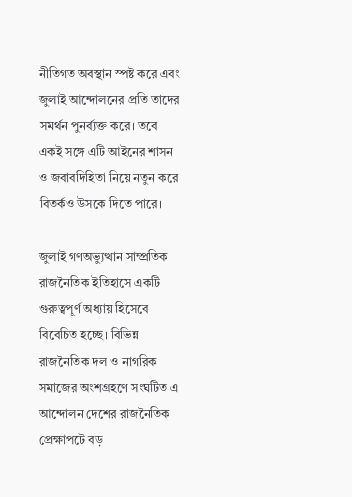নীতিগত অবস্থান স্পষ্ট করে এবং জুলাই আন্দোলনের প্রতি তাদের সমর্থন পুনর্ব্যক্ত করে। তবে একই সঙ্গে এটি আইনের শাসন ও জবাবদিহিতা নিয়ে নতুন করে বিতর্কও উসকে দিতে পারে।

জুলাই গণঅভ্যুত্থান সাম্প্রতিক রাজনৈতিক ইতিহাসে একটি গুরুত্বপূর্ণ অধ্যায় হিসেবে বিবেচিত হচ্ছে। বিভিন্ন রাজনৈতিক দল ও নাগরিক সমাজের অংশগ্রহণে সংঘটিত এ আন্দোলন দেশের রাজনৈতিক প্রেক্ষাপটে বড়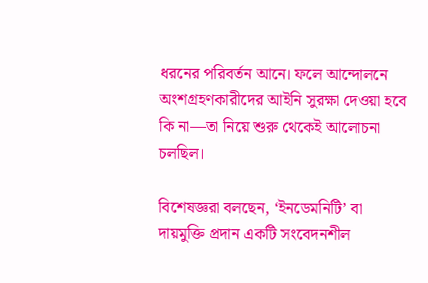ধরনের পরিবর্তন আনে। ফলে আন্দোলনে অংশগ্রহণকারীদের আইনি সুরক্ষা দেওয়া হবে কি না—তা নিয়ে শুরু থেকেই আলোচনা চলছিল।

বিশেষজ্ঞরা বলছেন, ‘ইনডেমনিটি’ বা দায়মুক্তি প্রদান একটি সংবেদনশীল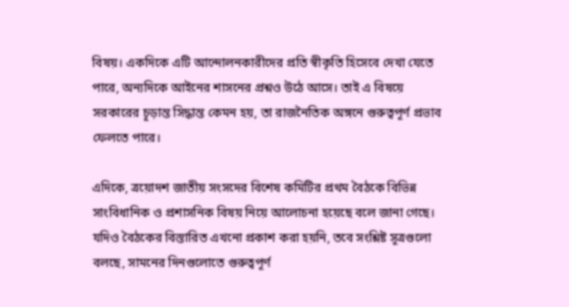বিষয়। একদিকে এটি আন্দোলনকারীদের প্রতি স্বীকৃতি হিসেবে দেখা যেতে পারে, অন্যদিকে আইনের শাসনের প্রশ্নও উঠে আসে। তাই এ বিষয়ে সরকারের চূড়ান্ত সিদ্ধান্ত কেমন হয়, তা রাজনৈতিক অঙ্গনে গুরুত্বপূর্ণ প্রভাব ফেলতে পারে।

এদিকে, ত্রয়োদশ জাতীয় সংসদের বিশেষ কমিটির প্রথম বৈঠকে বিভিন্ন সাংবিধানিক ও প্রশাসনিক বিষয় নিয়ে আলোচনা হয়েছে বলে জানা গেছে। যদিও বৈঠকের বিস্তারিত এখনো প্রকাশ করা হয়নি, তবে সংশ্লিষ্ট সূত্রগুলো বলছে, সামনের দিনগুলোতে গুরুত্বপূর্ণ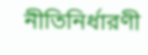নীতিনির্ধারণী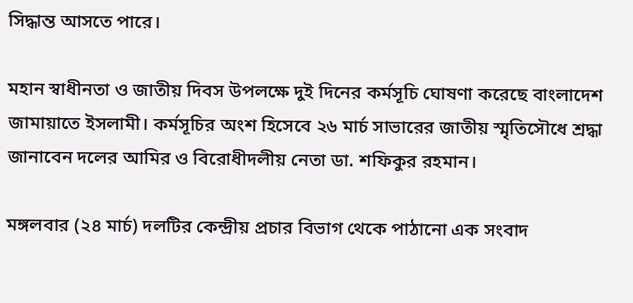সিদ্ধান্ত আসতে পারে।

মহান স্বাধীনতা ও জাতীয় দিবস উপলক্ষে দুই দিনের কর্মসূচি ঘোষণা করেছে বাংলাদেশ জামায়াতে ইসলামী। কর্মসূচির অংশ হিসেবে ২৬ মার্চ সাভারের জাতীয় স্মৃতিসৌধে শ্রদ্ধা জানাবেন দলের আমির ও বিরোধীদলীয় নেতা ডা. শফিকুর রহমান।

মঙ্গলবার (২৪ মার্চ) দলটির কেন্দ্রীয় প্রচার বিভাগ থেকে পাঠানো এক সংবাদ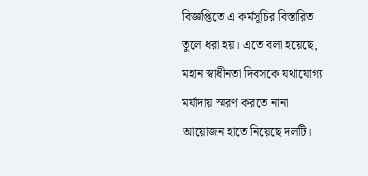বিজ্ঞপ্তিতে এ কর্মসূচির বিস্তারিত তুলে ধরা হয়। এতে বলা হয়েছে, মহান স্বাধীনতা দিবসকে যথাযোগ্য মর্যাদায় স্মরণ করতে নানা আয়োজন হাতে নিয়েছে দলটি।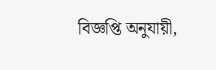বিজ্ঞপ্তি অনুযায়ী,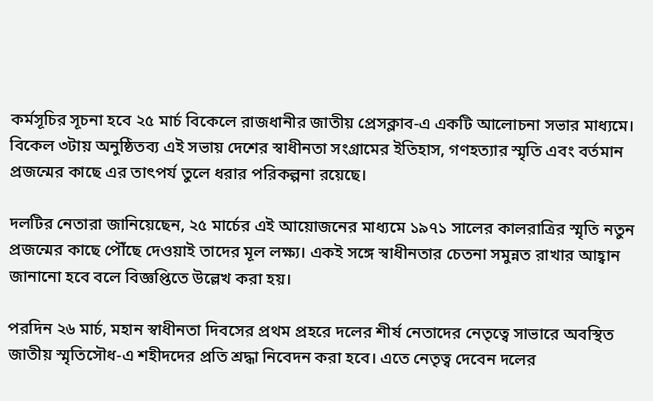কর্মসূচির সূচনা হবে ২৫ মার্চ বিকেলে রাজধানীর জাতীয় প্রেসক্লাব-এ একটি আলোচনা সভার মাধ্যমে। বিকেল ৩টায় অনুষ্ঠিতব্য এই সভায় দেশের স্বাধীনতা সংগ্রামের ইতিহাস, গণহত্যার স্মৃতি এবং বর্তমান প্রজন্মের কাছে এর তাৎপর্য তুলে ধরার পরিকল্পনা রয়েছে।

দলটির নেতারা জানিয়েছেন, ২৫ মার্চের এই আয়োজনের মাধ্যমে ১৯৭১ সালের কালরাত্রির স্মৃতি নতুন প্রজন্মের কাছে পৌঁছে দেওয়াই তাদের মূল লক্ষ্য। একই সঙ্গে স্বাধীনতার চেতনা সমুন্নত রাখার আহ্বান জানানো হবে বলে বিজ্ঞপ্তিতে উল্লেখ করা হয়।

পরদিন ২৬ মার্চ, মহান স্বাধীনতা দিবসের প্রথম প্রহরে দলের শীর্ষ নেতাদের নেতৃত্বে সাভারে অবস্থিত জাতীয় স্মৃতিসৌধ-এ শহীদদের প্রতি শ্রদ্ধা নিবেদন করা হবে। এতে নেতৃত্ব দেবেন দলের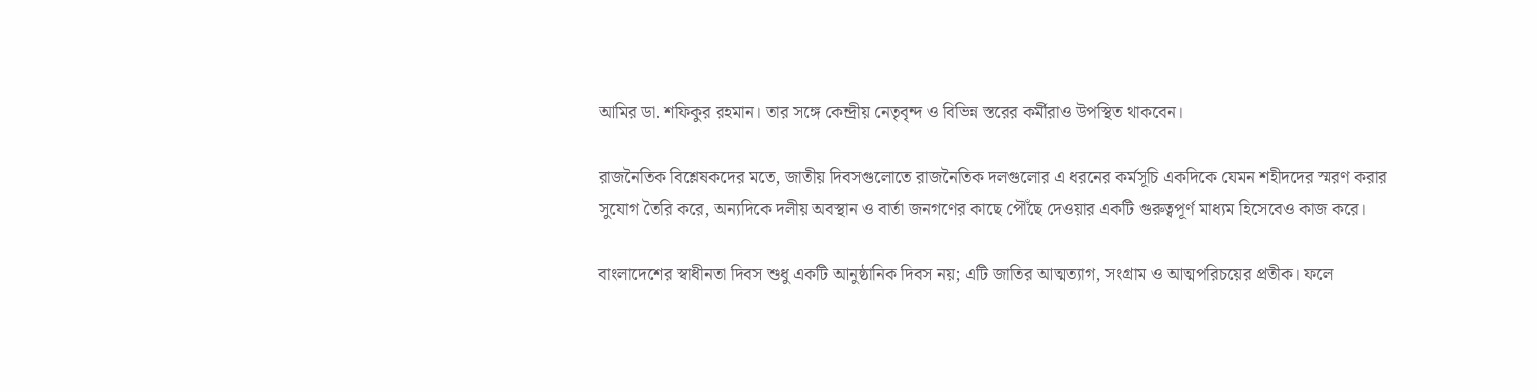আমির ডা. শফিকুর রহমান। তার সঙ্গে কেন্দ্রীয় নেতৃবৃন্দ ও বিভিন্ন স্তরের কর্মীরাও উপস্থিত থাকবেন।

রাজনৈতিক বিশ্লেষকদের মতে, জাতীয় দিবসগুলোতে রাজনৈতিক দলগুলোর এ ধরনের কর্মসূচি একদিকে যেমন শহীদদের স্মরণ করার সুযোগ তৈরি করে, অন্যদিকে দলীয় অবস্থান ও বার্তা জনগণের কাছে পৌঁছে দেওয়ার একটি গুরুত্বপূর্ণ মাধ্যম হিসেবেও কাজ করে।

বাংলাদেশের স্বাধীনতা দিবস শুধু একটি আনুষ্ঠানিক দিবস নয়; এটি জাতির আত্মত্যাগ, সংগ্রাম ও আত্মপরিচয়ের প্রতীক। ফলে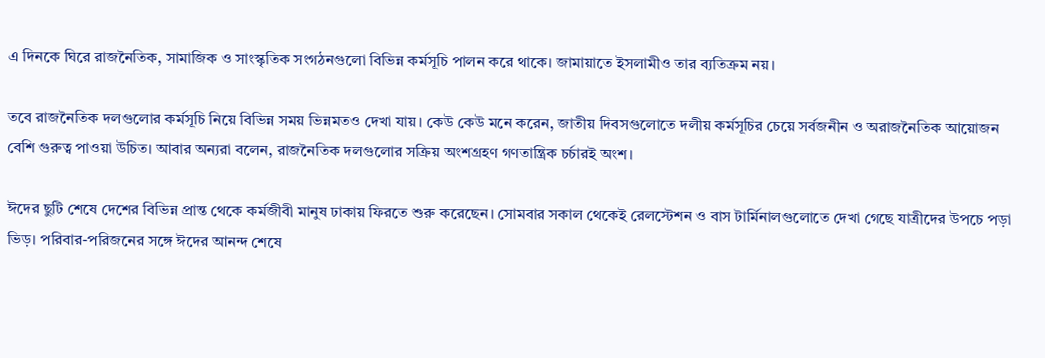এ দিনকে ঘিরে রাজনৈতিক, সামাজিক ও সাংস্কৃতিক সংগঠনগুলো বিভিন্ন কর্মসূচি পালন করে থাকে। জামায়াতে ইসলামীও তার ব্যতিক্রম নয়।

তবে রাজনৈতিক দলগুলোর কর্মসূচি নিয়ে বিভিন্ন সময় ভিন্নমতও দেখা যায়। কেউ কেউ মনে করেন, জাতীয় দিবসগুলোতে দলীয় কর্মসূচির চেয়ে সর্বজনীন ও অরাজনৈতিক আয়োজন বেশি গুরুত্ব পাওয়া উচিত। আবার অন্যরা বলেন, রাজনৈতিক দলগুলোর সক্রিয় অংশগ্রহণ গণতান্ত্রিক চর্চারই অংশ।

ঈদের ছুটি শেষে দেশের বিভিন্ন প্রান্ত থেকে কর্মজীবী মানুষ ঢাকায় ফিরতে শুরু করেছেন। সোমবার সকাল থেকেই রেলস্টেশন ও বাস টার্মিনালগুলোতে দেখা গেছে যাত্রীদের উপচে পড়া ভিড়। পরিবার-পরিজনের সঙ্গে ঈদের আনন্দ শেষে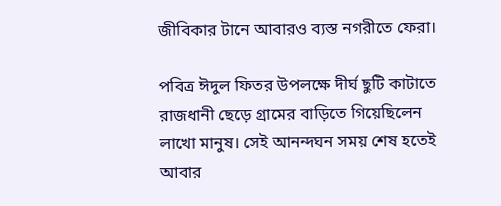জীবিকার টানে আবারও ব্যস্ত নগরীতে ফেরা।

পবিত্র ঈদুল ফিতর উপলক্ষে দীর্ঘ ছুটি কাটাতে রাজধানী ছেড়ে গ্রামের বাড়িতে গিয়েছিলেন লাখো মানুষ। সেই আনন্দঘন সময় শেষ হতেই আবার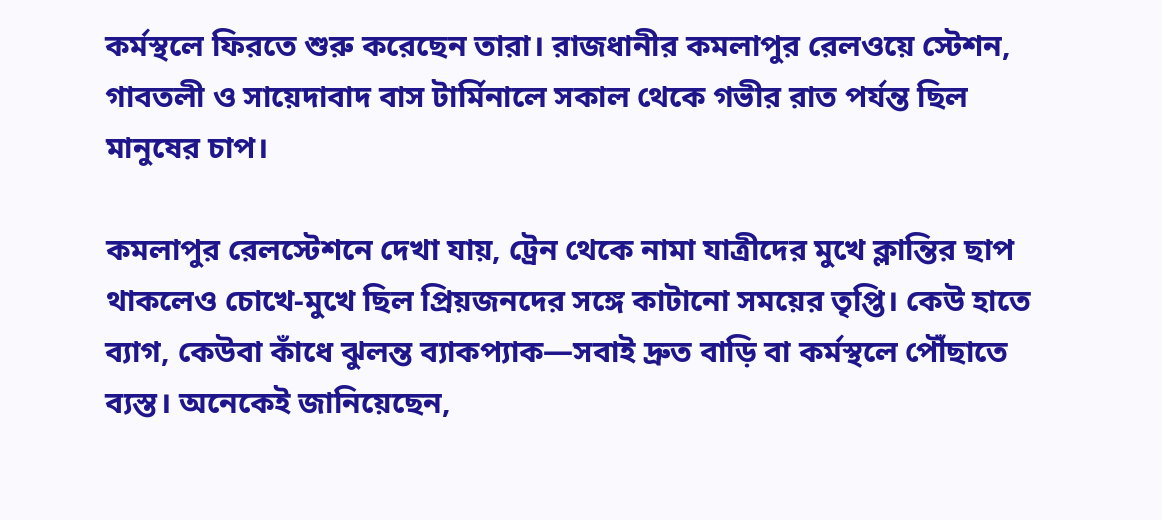কর্মস্থলে ফিরতে শুরু করেছেন তারা। রাজধানীর কমলাপুর রেলওয়ে স্টেশন, গাবতলী ও সায়েদাবাদ বাস টার্মিনালে সকাল থেকে গভীর রাত পর্যন্ত ছিল মানুষের চাপ।

কমলাপুর রেলস্টেশনে দেখা যায়, ট্রেন থেকে নামা যাত্রীদের মুখে ক্লান্তির ছাপ থাকলেও চোখে-মুখে ছিল প্রিয়জনদের সঙ্গে কাটানো সময়ের তৃপ্তি। কেউ হাতে ব্যাগ, কেউবা কাঁধে ঝুলন্ত ব্যাকপ্যাক—সবাই দ্রুত বাড়ি বা কর্মস্থলে পৌঁছাতে ব্যস্ত। অনেকেই জানিয়েছেন,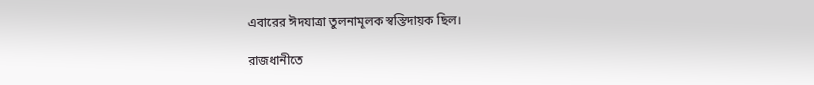এবারের ঈদযাত্রা তুলনামূলক স্বস্তিদায়ক ছিল।

রাজধানীতে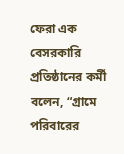ফেরা এক বেসরকারি প্রতিষ্ঠানের কর্মী বলেন, “গ্রামে পরিবারের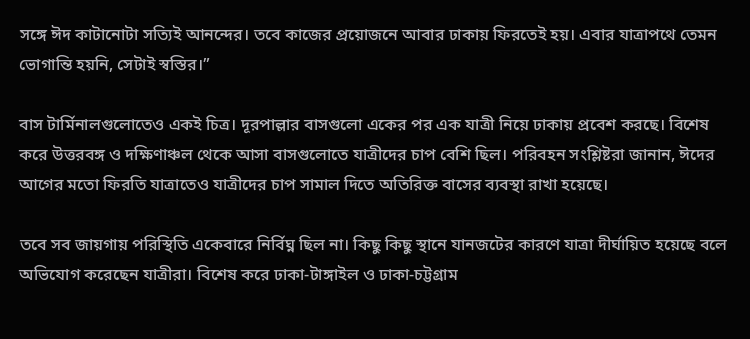সঙ্গে ঈদ কাটানোটা সত্যিই আনন্দের। তবে কাজের প্রয়োজনে আবার ঢাকায় ফিরতেই হয়। এবার যাত্রাপথে তেমন ভোগান্তি হয়নি, সেটাই স্বস্তির।”

বাস টার্মিনালগুলোতেও একই চিত্র। দূরপাল্লার বাসগুলো একের পর এক যাত্রী নিয়ে ঢাকায় প্রবেশ করছে। বিশেষ করে উত্তরবঙ্গ ও দক্ষিণাঞ্চল থেকে আসা বাসগুলোতে যাত্রীদের চাপ বেশি ছিল। পরিবহন সংশ্লিষ্টরা জানান, ঈদের আগের মতো ফিরতি যাত্রাতেও যাত্রীদের চাপ সামাল দিতে অতিরিক্ত বাসের ব্যবস্থা রাখা হয়েছে।

তবে সব জায়গায় পরিস্থিতি একেবারে নির্বিঘ্ন ছিল না। কিছু কিছু স্থানে যানজটের কারণে যাত্রা দীর্ঘায়িত হয়েছে বলে অভিযোগ করেছেন যাত্রীরা। বিশেষ করে ঢাকা-টাঙ্গাইল ও ঢাকা-চট্টগ্রাম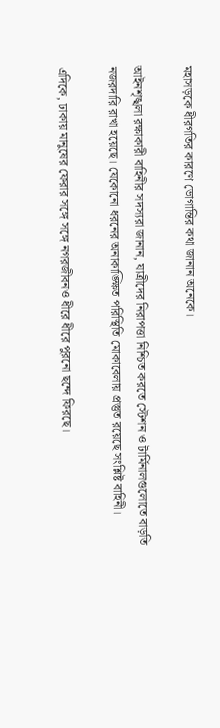মহাসড়কে ধীরগতির কারণে ভোগান্তির কথা জানান অনেকে।

আইনশৃঙ্খলা রক্ষাকারী বাহিনীর সদস্যরা জানান, যাত্রীদের নিরাপত্তা নিশ্চিত করতে স্টেশন ও টার্মিনালগুলোতে বাড়তি নজরদারি রাখা হয়েছে। যেকোনো ধরনের অনাকাঙ্ক্ষিত পরিস্থিতি মোকাবেলায় প্রস্তুত রয়েছে সংশ্লিষ্ট বাহিনী।

এদিকে, ঢাকায় মানুষের ফেরার সঙ্গে সঙ্গে নগরজীবনও ধীরে ধীরে পুরনো ছন্দে ফিরছে।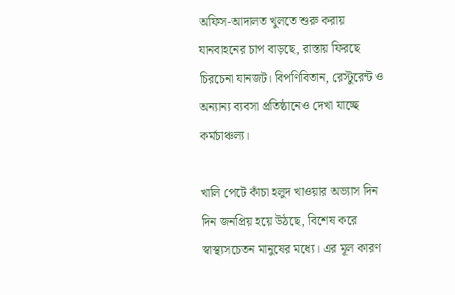অফিস-আদালত খুলতে শুরু করায় যানবাহনের চাপ বাড়ছে, রাস্তায় ফিরছে চিরচেনা যানজট। বিপণিবিতান, রেস্টুরেন্ট ও অন্যান্য ব্যবসা প্রতিষ্ঠানেও দেখা যাচ্ছে কর্মচাঞ্চল্য।

খালি পেটে কাঁচা হলুদ খাওয়ার অভ্যাস দিন দিন জনপ্রিয় হয়ে উঠছে, বিশেষ করে স্বাস্থ্যসচেতন মানুষের মধ্যে। এর মূল কারণ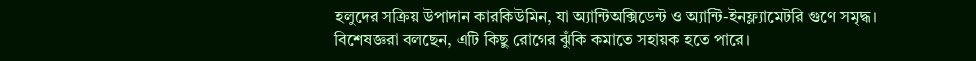হলুদের সক্রিয় উপাদান কারকিউমিন, যা অ্যান্টিঅক্সিডেন্ট ও অ্যান্টি-ইনফ্ল্যামেটরি গুণে সমৃদ্ধ। বিশেষজ্ঞরা বলছেন, এটি কিছু রোগের ঝুঁকি কমাতে সহায়ক হতে পারে।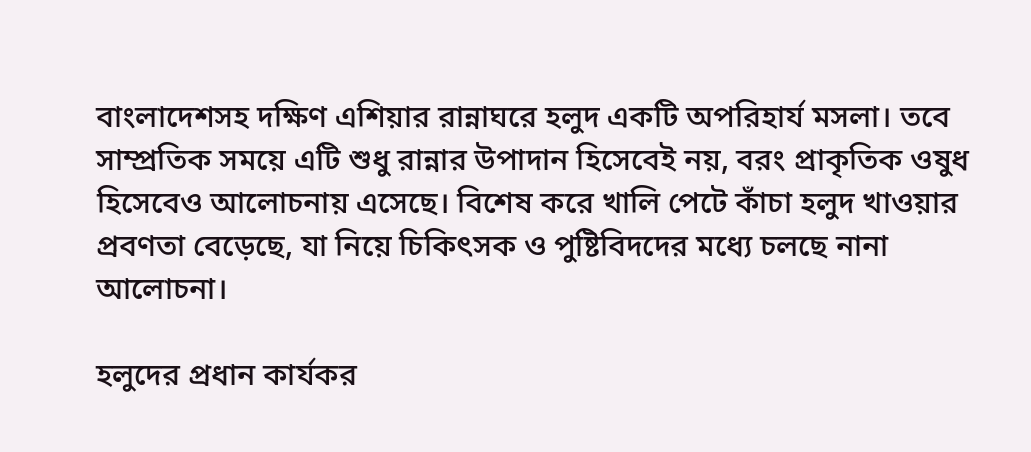বাংলাদেশসহ দক্ষিণ এশিয়ার রান্নাঘরে হলুদ একটি অপরিহার্য মসলা। তবে সাম্প্রতিক সময়ে এটি শুধু রান্নার উপাদান হিসেবেই নয়, বরং প্রাকৃতিক ওষুধ হিসেবেও আলোচনায় এসেছে। বিশেষ করে খালি পেটে কাঁচা হলুদ খাওয়ার প্রবণতা বেড়েছে, যা নিয়ে চিকিৎসক ও পুষ্টিবিদদের মধ্যে চলছে নানা আলোচনা।

হলুদের প্রধান কার্যকর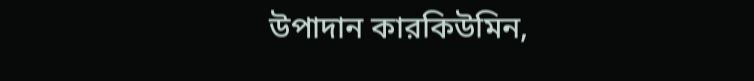উপাদান কারকিউমিন,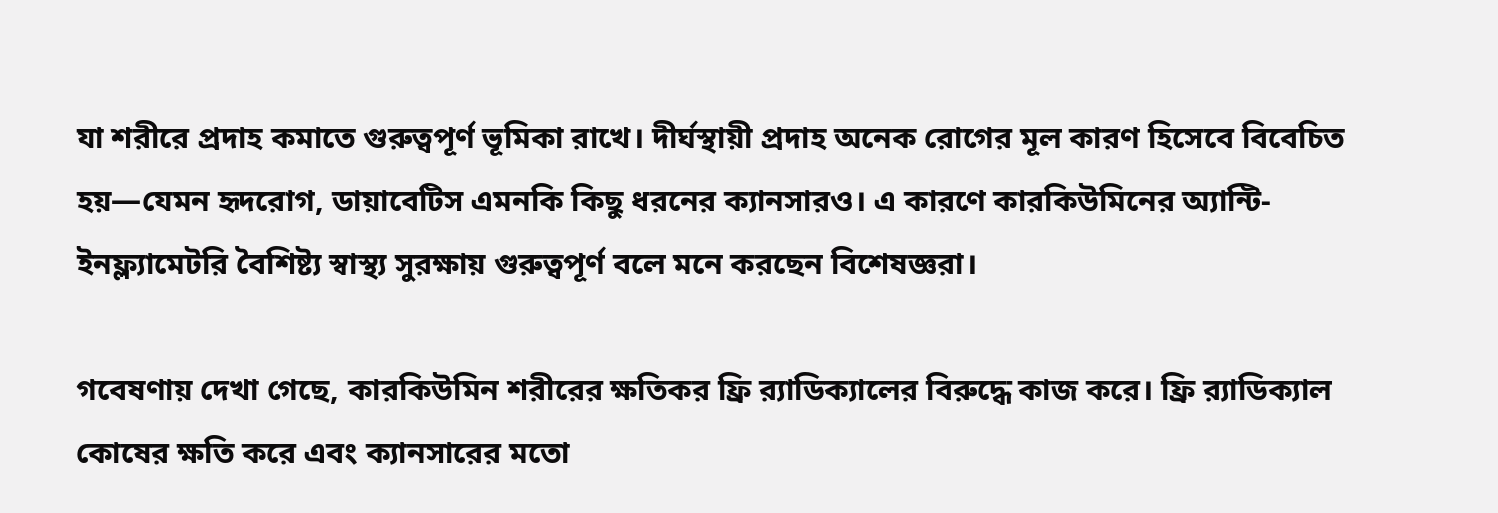যা শরীরে প্রদাহ কমাতে গুরুত্বপূর্ণ ভূমিকা রাখে। দীর্ঘস্থায়ী প্রদাহ অনেক রোগের মূল কারণ হিসেবে বিবেচিত হয়—যেমন হৃদরোগ, ডায়াবেটিস এমনকি কিছু ধরনের ক্যানসারও। এ কারণে কারকিউমিনের অ্যান্টি-ইনফ্ল্যামেটরি বৈশিষ্ট্য স্বাস্থ্য সুরক্ষায় গুরুত্বপূর্ণ বলে মনে করছেন বিশেষজ্ঞরা।

গবেষণায় দেখা গেছে, কারকিউমিন শরীরের ক্ষতিকর ফ্রি র‍্যাডিক্যালের বিরুদ্ধে কাজ করে। ফ্রি র‍্যাডিক্যাল কোষের ক্ষতি করে এবং ক্যানসারের মতো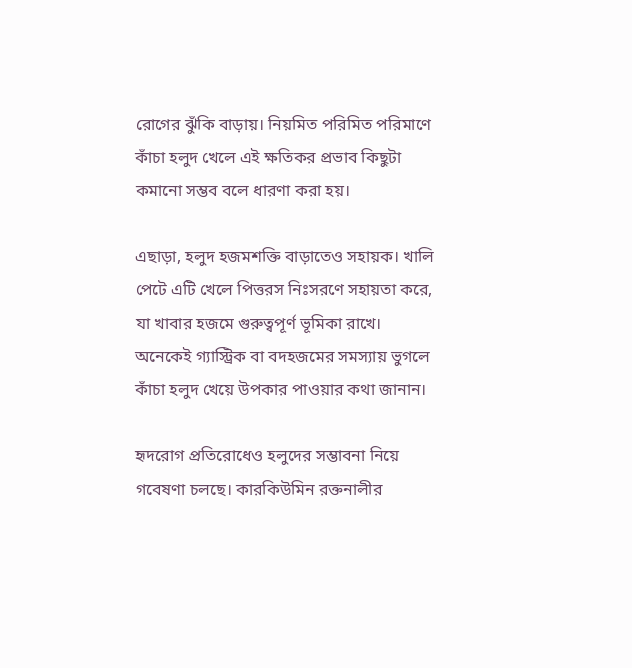রোগের ঝুঁকি বাড়ায়। নিয়মিত পরিমিত পরিমাণে কাঁচা হলুদ খেলে এই ক্ষতিকর প্রভাব কিছুটা কমানো সম্ভব বলে ধারণা করা হয়।

এছাড়া, হলুদ হজমশক্তি বাড়াতেও সহায়ক। খালি পেটে এটি খেলে পিত্তরস নিঃসরণে সহায়তা করে, যা খাবার হজমে গুরুত্বপূর্ণ ভূমিকা রাখে। অনেকেই গ্যাস্ট্রিক বা বদহজমের সমস্যায় ভুগলে কাঁচা হলুদ খেয়ে উপকার পাওয়ার কথা জানান।

হৃদরোগ প্রতিরোধেও হলুদের সম্ভাবনা নিয়ে গবেষণা চলছে। কারকিউমিন রক্তনালীর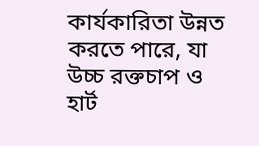কার্যকারিতা উন্নত করতে পারে, যা উচ্চ রক্তচাপ ও হার্ট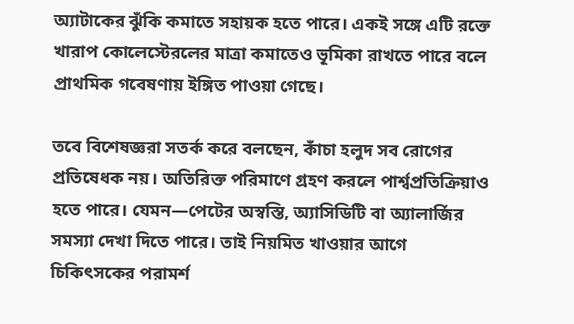অ্যাটাকের ঝুঁকি কমাতে সহায়ক হতে পারে। একই সঙ্গে এটি রক্তে খারাপ কোলেস্টেরলের মাত্রা কমাতেও ভূমিকা রাখতে পারে বলে প্রাথমিক গবেষণায় ইঙ্গিত পাওয়া গেছে।

তবে বিশেষজ্ঞরা সতর্ক করে বলছেন, কাঁচা হলুদ সব রোগের প্রতিষেধক নয়। অতিরিক্ত পরিমাণে গ্রহণ করলে পার্শ্বপ্রতিক্রিয়াও হতে পারে। যেমন—পেটের অস্বস্তি, অ্যাসিডিটি বা অ্যালার্জির সমস্যা দেখা দিতে পারে। তাই নিয়মিত খাওয়ার আগে চিকিৎসকের পরামর্শ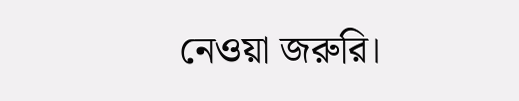নেওয়া জরুরি।